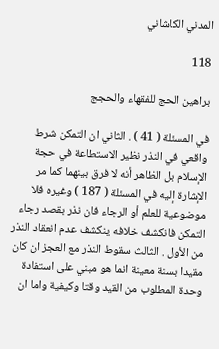المدني الكاشاني

118

براهين الحج للفقهاء والحجج

في المسئلة ( 41 ) . الثاني ان التمكن شرط واقعي في النذر نظير الاستطاعة في حجة الإسلام بل الظاهر أنه لا فرق بينهما كما مر الإشارة إليه في المسئلة ( 187 ) وغيره فلا موضوعية للعلم أو الرجاء فان نذر بقصد رجاء التمكن فانكشف خلافه ينكشف عدم انعقاد النذر من الأول . الثالث سقوط النذر مع العجز ان كان مقيدا بسنة معينة انما هو مبني على استفادة وحدة المطلوب من القيد وقتا وكيفية واما ان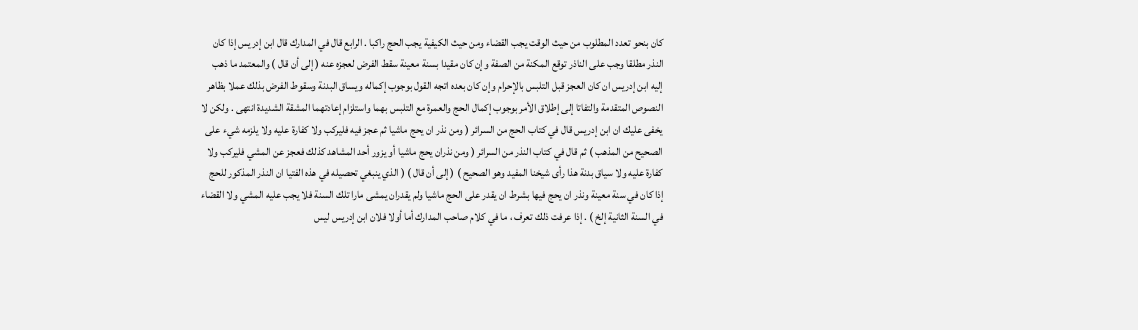كان بنحو تعدد المطلوب من حيث الوقت يجب القضاء ومن حيث الكيفية يجب الحج راكبا . الرابع قال في المدارك قال ابن إدريس إذا كان النذر مطلقا وجب على الناذر توقع المكنة من الصفة وإن كان مقيدا بسنة معينة سقط الفرض لعجزه عنه ( إلى أن قال ) والمعتمد ما ذهب إليه ابن إدريس ان كان العجز قبل التلبس بالإحرام وإن كان بعده اتجه القول بوجوب إكماله ويساق البدنة وسقوط الفرض بذلك عملا بظاهر النصوص المتقدمة والتفاتا إلى إطلاق الأمر بوجوب إكمال الحج والعمرة مع التلبس بهما واستلزام إعادتهما المشقة الشديدة انتهى . ولكن لا يخفى عليك ان ابن إدريس قال في كتاب الحج من السرائر ( ومن نذر ان يحج ماشيا ثم عجز فيه فليركب ولا كفارة عليه ولا يلزمه شيء على الصحيح من المذهب ) ثم قال في كتاب النذر من السرائر ( ومن نذران يحج ماشيا أو يزور أحد المشاهد كذلك فعجز عن المشي فليركب ولا كفارة عليه ولا سياق بدنة هذا رأى شيخنا المفيد وهو الصحيح ) ( إلى أن قال ) ( الذي ينبغي تحصيله في هذه الفتيا ان النذر المذكور للحج إذا كان في سنة معينة ونذر ان يحج فيها بشرط ان يقدر على الحج ماشيا ولم يقدران يمشى مارا تلك السنة فلا يجب عليه المشي ولا القضاء في السنة الثانية إلخ ) . إذا عرفت ذلك تعرف ، ما في كلام صاحب المدارك أما أولا فلان ابن إدريس ليس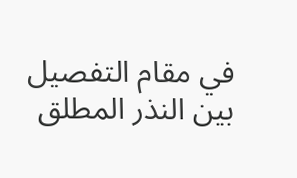في مقام التفصيل بين النذر المطلق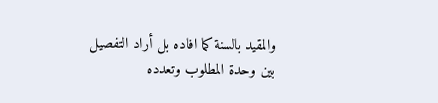والمقيد بالسنة كما افاده بل أراد التفصيل بين وحدة المطلوب وتعدده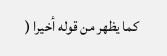كما يظهر من قوله أخيرا (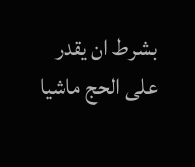بشرط ان يقدر على الحج ماشيا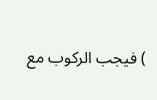) فيجب الركوب مع